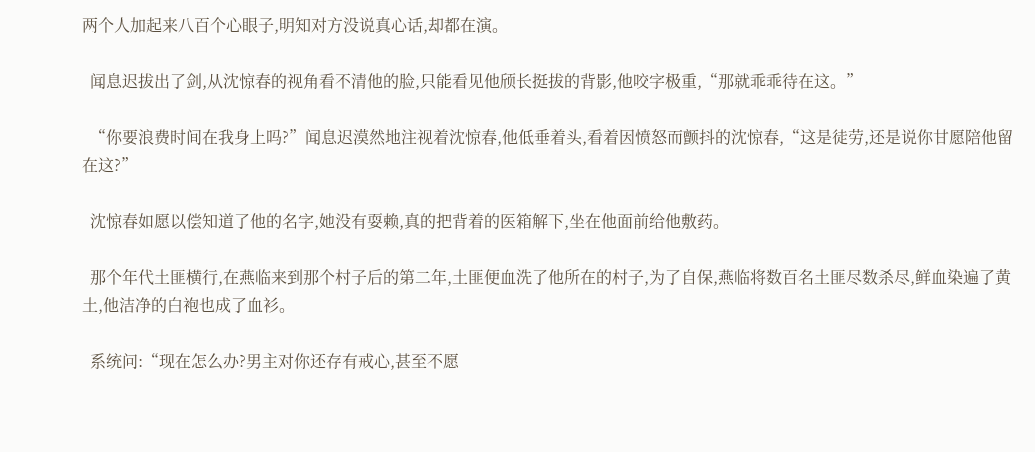两个人加起来八百个心眼子,明知对方没说真心话,却都在演。

  闻息迟拔出了剑,从沈惊春的视角看不清他的脸,只能看见他颀长挺拔的背影,他咬字极重,“那就乖乖待在这。”

  “你要浪费时间在我身上吗?”闻息迟漠然地注视着沈惊春,他低垂着头,看着因愤怒而颤抖的沈惊春,“这是徒劳,还是说你甘愿陪他留在这?”

  沈惊春如愿以偿知道了他的名字,她没有耍赖,真的把背着的医箱解下,坐在他面前给他敷药。

  那个年代土匪横行,在燕临来到那个村子后的第二年,土匪便血洗了他所在的村子,为了自保,燕临将数百名土匪尽数杀尽,鲜血染遍了黄土,他洁净的白袍也成了血衫。

  系统问:“现在怎么办?男主对你还存有戒心,甚至不愿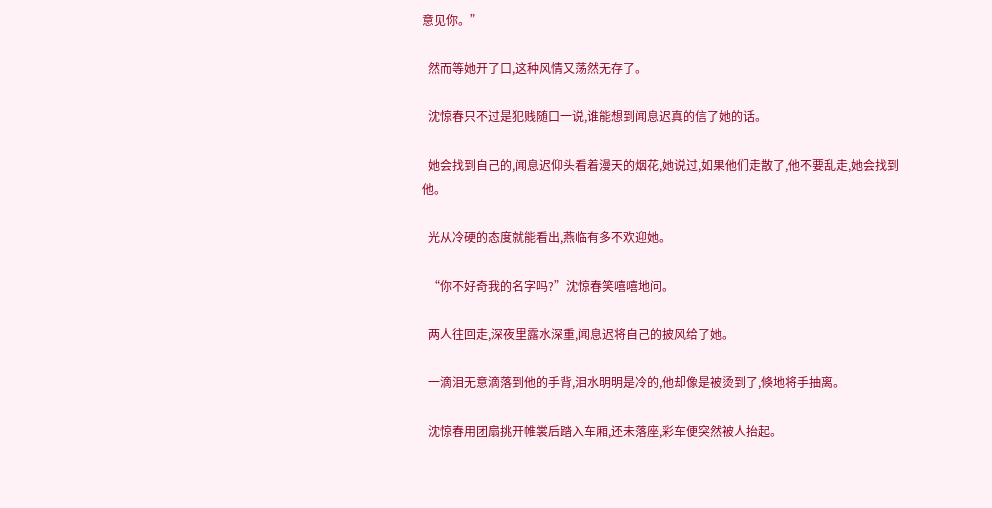意见你。”

  然而等她开了口,这种风情又荡然无存了。

  沈惊春只不过是犯贱随口一说,谁能想到闻息迟真的信了她的话。

  她会找到自己的,闻息迟仰头看着漫天的烟花,她说过,如果他们走散了,他不要乱走,她会找到他。

  光从冷硬的态度就能看出,燕临有多不欢迎她。

  “你不好奇我的名字吗?”沈惊春笑嘻嘻地问。

  两人往回走,深夜里露水深重,闻息迟将自己的披风给了她。

  一滴泪无意滴落到他的手背,泪水明明是冷的,他却像是被烫到了,倏地将手抽离。

  沈惊春用团扇挑开帷裳后踏入车厢,还未落座,彩车便突然被人抬起。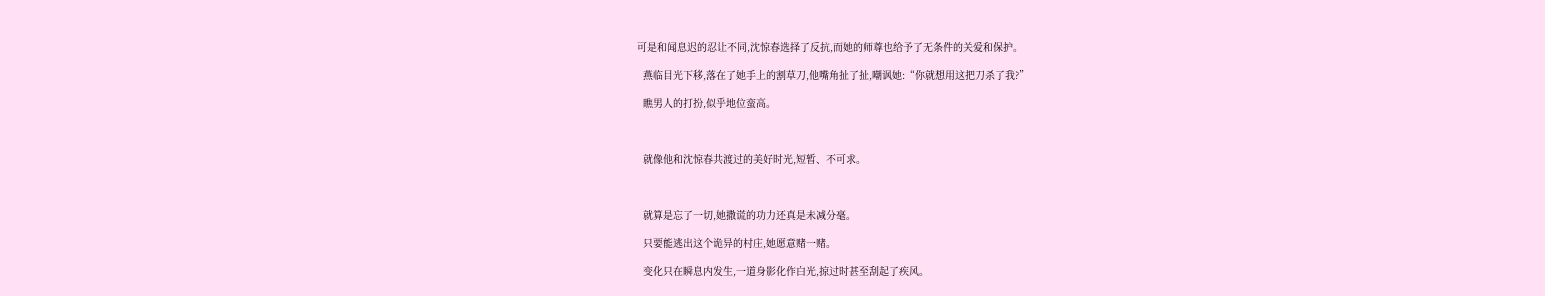可是和闻息迟的忍让不同,沈惊春选择了反抗,而她的师尊也给予了无条件的关爱和保护。

  燕临目光下移,落在了她手上的割草刀,他嘴角扯了扯,嘲讽她:“你就想用这把刀杀了我?”

  瞧男人的打扮,似乎地位蛮高。



  就像他和沈惊春共渡过的美好时光,短暂、不可求。



  就算是忘了一切,她撒谎的功力还真是未减分毫。

  只要能逃出这个诡异的村庄,她愿意赌一赌。

  变化只在瞬息内发生,一道身影化作白光,掠过时甚至刮起了疾风。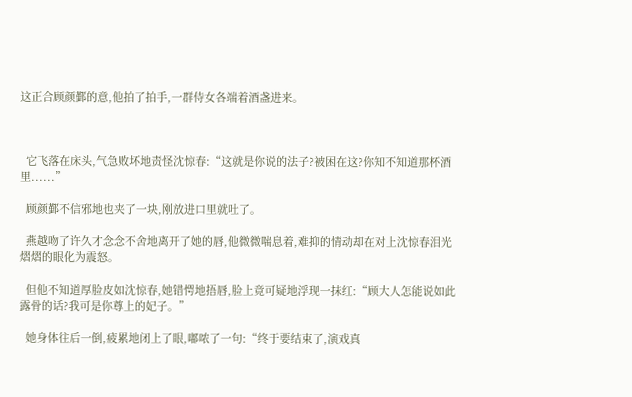这正合顾颜鄞的意,他拍了拍手,一群侍女各端着酒盏进来。



  它飞落在床头,气急败坏地责怪沈惊春:“这就是你说的法子?被困在这?你知不知道那杯酒里......”

  顾颜鄞不信邪地也夹了一块,刚放进口里就吐了。

  燕越吻了许久才念念不舍地离开了她的唇,他微微喘息着,难抑的情动却在对上沈惊春泪光熠熠的眼化为震怒。

  但他不知道厚脸皮如沈惊春,她错愕地捂唇,脸上竟可疑地浮现一抹红:“顾大人怎能说如此露骨的话?我可是你尊上的妃子。”

  她身体往后一倒,疲累地闭上了眼,嘟哝了一句:“终于要结束了,演戏真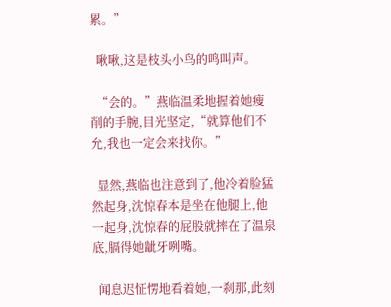累。”

  啾啾,这是枝头小鸟的鸣叫声。

  “会的。”燕临温柔地握着她瘦削的手腕,目光坚定,“就算他们不允,我也一定会来找你。”

  显然,燕临也注意到了,他冷着脸猛然起身,沈惊春本是坐在他腿上,他一起身,沈惊春的屁股就摔在了温泉底,膈得她龇牙咧嘴。

  闻息迟怔愣地看着她,一刹那,此刻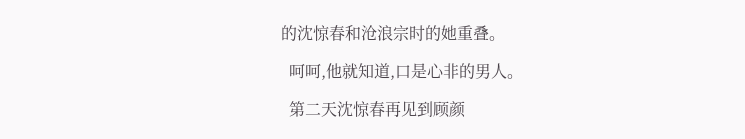的沈惊春和沧浪宗时的她重叠。

  呵呵,他就知道,口是心非的男人。

  第二天沈惊春再见到顾颜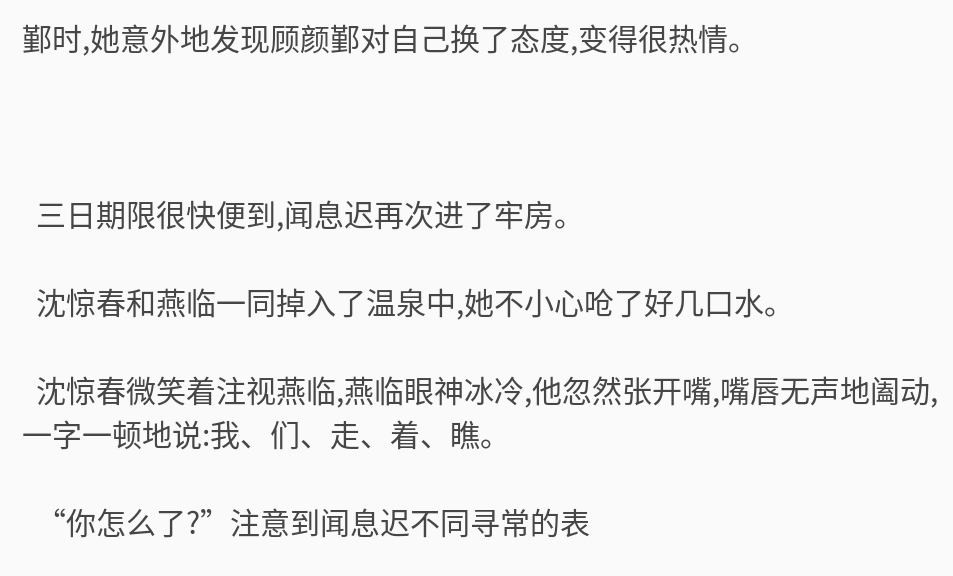鄞时,她意外地发现顾颜鄞对自己换了态度,变得很热情。



  三日期限很快便到,闻息迟再次进了牢房。

  沈惊春和燕临一同掉入了温泉中,她不小心呛了好几口水。

  沈惊春微笑着注视燕临,燕临眼神冰冷,他忽然张开嘴,嘴唇无声地阖动,一字一顿地说:我、们、走、着、瞧。

  “你怎么了?”注意到闻息迟不同寻常的表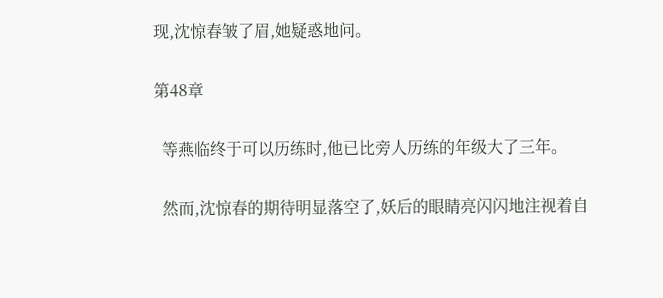现,沈惊春皱了眉,她疑惑地问。

第48章

  等燕临终于可以历练时,他已比旁人历练的年级大了三年。

  然而,沈惊春的期待明显落空了,妖后的眼睛亮闪闪地注视着自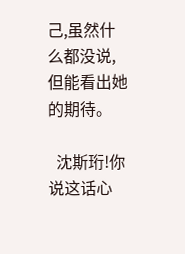己,虽然什么都没说,但能看出她的期待。

  沈斯珩!你说这话心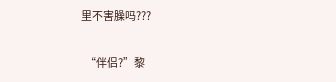里不害臊吗???

  “伴侣?”黎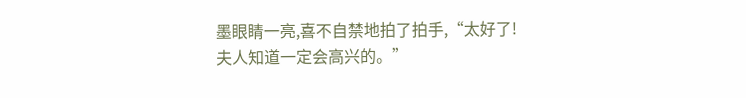墨眼睛一亮,喜不自禁地拍了拍手,“太好了!夫人知道一定会高兴的。”